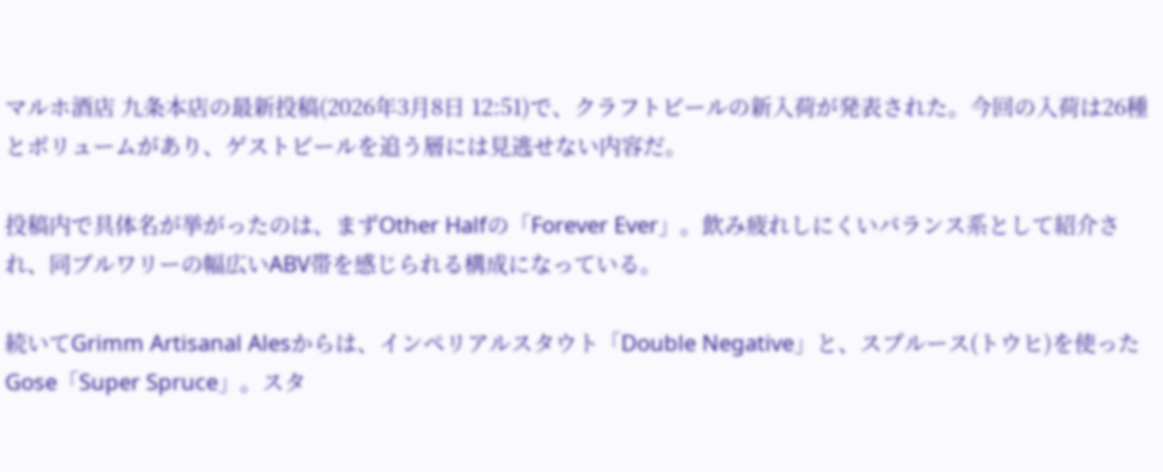マルホ酒店 九条本店の最新投稿(2026年3月8日 12:51)で、クラフトビールの新入荷が発表された。今回の入荷は26種とボリュームがあり、ゲストビールを追う層には見逃せない内容だ。

投稿内で具体名が挙がったのは、まずOther Halfの「Forever Ever」。飲み疲れしにくいバランス系として紹介され、同ブルワリーの幅広いABV帯を感じられる構成になっている。

続いてGrimm Artisanal Alesからは、インペリアルスタウト「Double Negative」と、スプルース(トウヒ)を使ったGose「Super Spruce」。スタ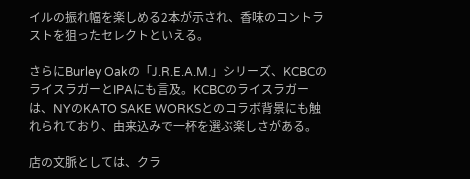イルの振れ幅を楽しめる2本が示され、香味のコントラストを狙ったセレクトといえる。

さらにBurley Oakの「J.R.E.A.M.」シリーズ、KCBCのライスラガーとIPAにも言及。KCBCのライスラガーは、NYのKATO SAKE WORKSとのコラボ背景にも触れられており、由来込みで一杯を選ぶ楽しさがある。

店の文脈としては、クラ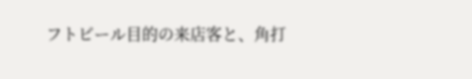フトビール目的の来店客と、角打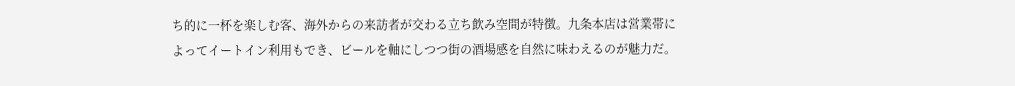ち的に一杯を楽しむ客、海外からの来訪者が交わる立ち飲み空間が特徴。九条本店は営業帯によってイートイン利用もでき、ビールを軸にしつつ街の酒場感を自然に味わえるのが魅力だ。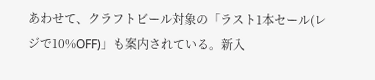あわせて、クラフトビール対象の「ラスト1本セール(レジで10%OFF)」も案内されている。新入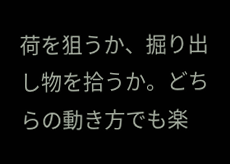荷を狙うか、掘り出し物を拾うか。どちらの動き方でも楽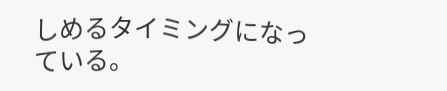しめるタイミングになっている。